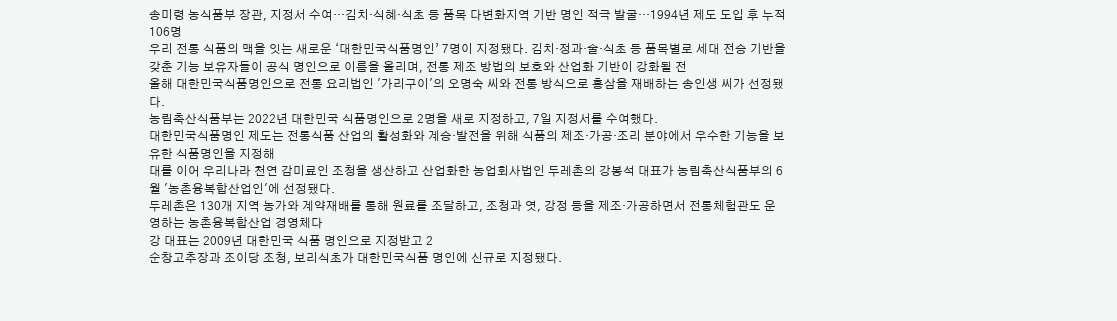송미령 농식품부 장관, 지정서 수여…김치·식혜·식초 등 품목 다변화지역 기반 명인 적극 발굴…1994년 제도 도입 후 누적 106명
우리 전통 식품의 맥을 잇는 새로운 ‘대한민국식품명인’ 7명이 지정됐다. 김치·정과·술·식초 등 품목별로 세대 전승 기반을 갖춘 기능 보유자들이 공식 명인으로 이름을 올리며, 전통 제조 방법의 보호와 산업화 기반이 강화될 전
올해 대한민국식품명인으로 전통 요리법인 '가리구이'의 오명숙 씨와 전통 방식으로 홍삼을 재배하는 송인생 씨가 선정됐다.
농림축산식품부는 2022년 대한민국 식품명인으로 2명을 새로 지정하고, 7일 지정서를 수여했다.
대한민국식품명인 제도는 전통식품 산업의 활성화와 계승·발전을 위해 식품의 제조·가공·조리 분야에서 우수한 기능을 보유한 식품명인을 지정해
대를 이어 우리나라 천연 감미료인 조청을 생산하고 산업화한 농업회사법인 두레촌의 강봉석 대표가 농림축산식품부의 6월 '농촌융복합산업인'에 선정됐다.
두레촌은 130개 지역 농가와 계약재배를 통해 원료를 조달하고, 조청과 엿, 강정 등을 제조·가공하면서 전통체험관도 운영하는 농촌융복합산업 경영체다
강 대표는 2009년 대한민국 식품 명인으로 지정받고 2
순창고추장과 조이당 조청, 보리식초가 대한민국식품 명인에 신규로 지정됐다.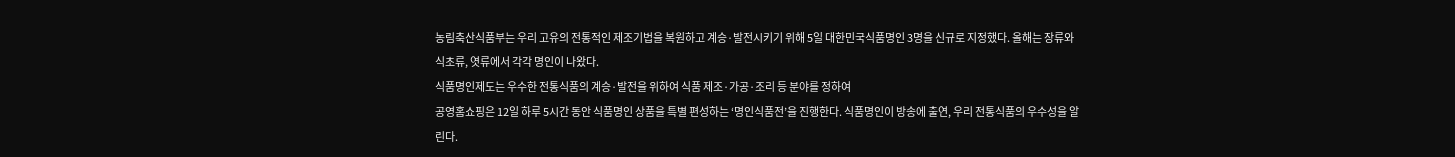농림축산식품부는 우리 고유의 전통적인 제조기법을 복원하고 계승·발전시키기 위해 5일 대한민국식품명인 3명을 신규로 지정했다. 올해는 장류와 식초류, 엿류에서 각각 명인이 나왔다.
식품명인제도는 우수한 전통식품의 계승·발전을 위하여 식품 제조·가공·조리 등 분야를 정하여
공영홈쇼핑은 12일 하루 5시간 동안 식품명인 상품을 특별 편성하는 ‘명인식품전’을 진행한다. 식품명인이 방송에 출연, 우리 전통식품의 우수성을 알린다.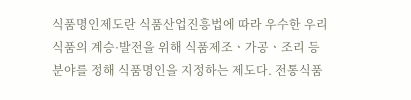식품명인제도란 식품산업진흥법에 따라 우수한 우리 식품의 계승·발전을 위해 식품제조ㆍ가공ㆍ조리 등 분야를 정해 식품명인을 지정하는 제도다. 전통식품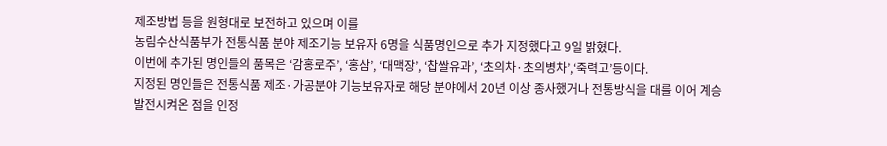제조방법 등을 원형대로 보전하고 있으며 이를
농림수산식품부가 전통식품 분야 제조기능 보유자 6명을 식품명인으로 추가 지정했다고 9일 밝혔다.
이번에 추가된 명인들의 품목은 ‘감홍로주’, ‘홍삼’, ‘대맥장’, ‘찹쌀유과’, ‘초의차·초의병차’,‘죽력고’등이다.
지정된 명인들은 전통식품 제조·가공분야 기능보유자로 해당 분야에서 20년 이상 종사했거나 전통방식을 대를 이어 계승 발전시켜온 점을 인정